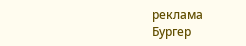реклама
Бургер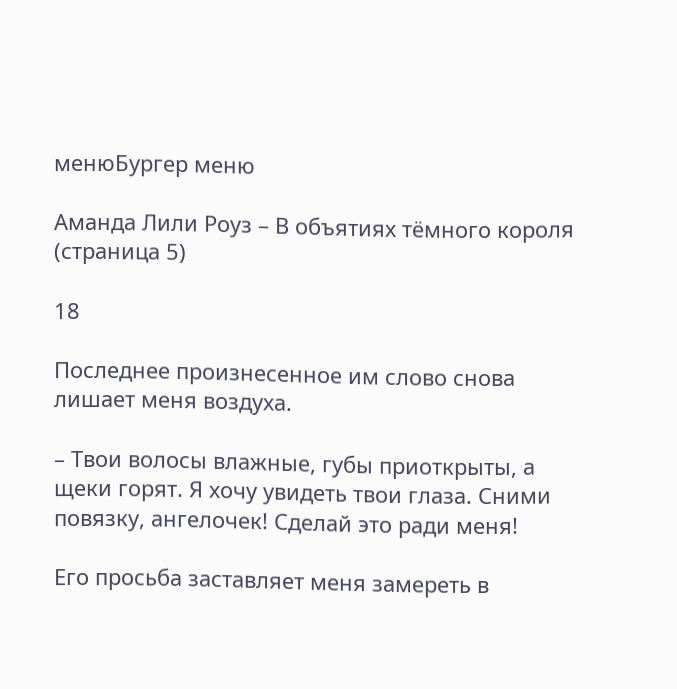менюБургер меню

Аманда Лили Роуз – В объятиях тёмного короля (страница 5)

18

Последнее произнесенное им слово снова лишает меня воздуха.

– Твои волосы влажные, губы приоткрыты, а щеки горят. Я хочу увидеть твои глаза. Сними повязку, ангелочек! Сделай это ради меня!

Его просьба заставляет меня замереть в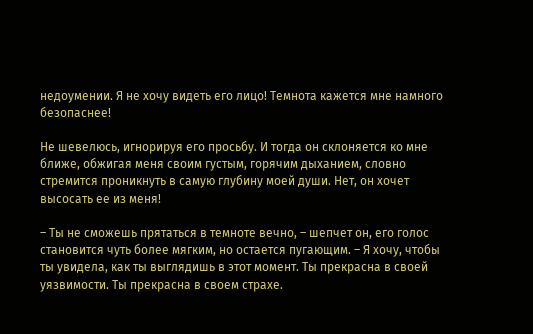недоумении. Я не хочу видеть его лицо! Темнота кажется мне намного безопаснее!

Не шевелюсь, игнорируя его просьбу. И тогда он склоняется ко мне ближе, обжигая меня своим густым, горячим дыханием, словно стремится проникнуть в самую глубину моей души. Нет, он хочет высосать ее из меня!

– Ты не сможешь прятаться в темноте вечно, – шепчет он, его голос становится чуть более мягким, но остается пугающим. – Я хочу, чтобы ты увидела, как ты выглядишь в этот момент. Ты прекрасна в своей уязвимости. Ты прекрасна в своем страхе.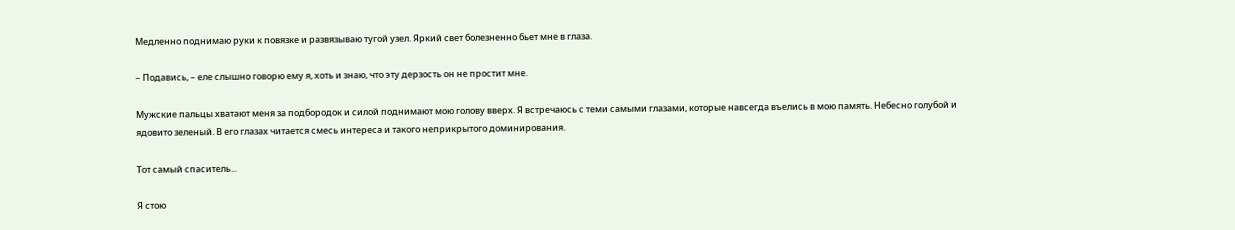Медленно поднимаю руки к повязке и развязываю тугой узел. Яркий свет болезненно бьет мне в глаза.

– Подавись, – еле слышно говорю ему я, хоть и знаю, что эту дерзость он не простит мне.

Мужские пальцы хватают меня за подбородок и силой поднимают мою голову вверх. Я встречаюсь с теми самыми глазами, которые навсегда въелись в мою память. Небесно голубой и ядовито зеленый. В его глазах читается смесь интереса и такого неприкрытого доминирования.

Тот самый спаситель...

Я стою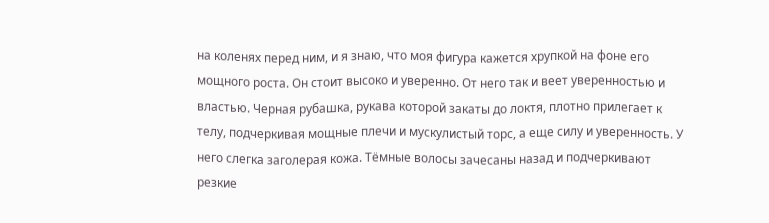на коленях перед ним, и я знаю, что моя фигура кажется хрупкой на фоне его мощного роста. Он стоит высоко и уверенно. От него так и веет уверенностью и властью. Черная рубашка, рукава которой закаты до локтя, плотно прилегает к телу, подчеркивая мощные плечи и мускулистый торс, а еще силу и уверенность. У него слегка заголерая кожа. Тёмные волосы зачесаны назад и подчеркивают резкие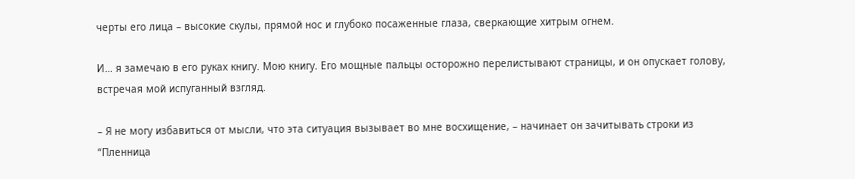черты его лица – высокие скулы, прямой нос и глубоко посаженные глаза, сверкающие хитрым огнем.

И… я замечаю в его руках книгу. Мою книгу. Его мощные пальцы осторожно перелистывают страницы, и он опускает голову, встречая мой испуганный взгляд.

– Я не могу избавиться от мысли, что эта ситуация вызывает во мне восхищение, – начинает он зачитывать строки из “Пленница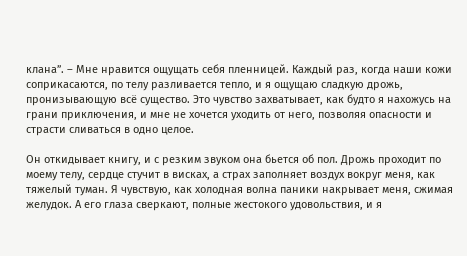клана”. – Мне нравится ощущать себя пленницей. Каждый раз, когда наши кожи соприкасаются, по телу разливается тепло, и я ощущаю сладкую дрожь, пронизывающую всё существо. Это чувство захватывает, как будто я нахожусь на грани приключения, и мне не хочется уходить от него, позволяя опасности и страсти сливаться в одно целое.

Он откидывает книгу, и с резким звуком она бьется об пол. Дрожь проходит по моему телу, сердце стучит в висках, а страх заполняет воздух вокруг меня, как тяжелый туман. Я чувствую, как холодная волна паники накрывает меня, сжимая желудок. А его глаза сверкают, полные жестокого удовольствия, и я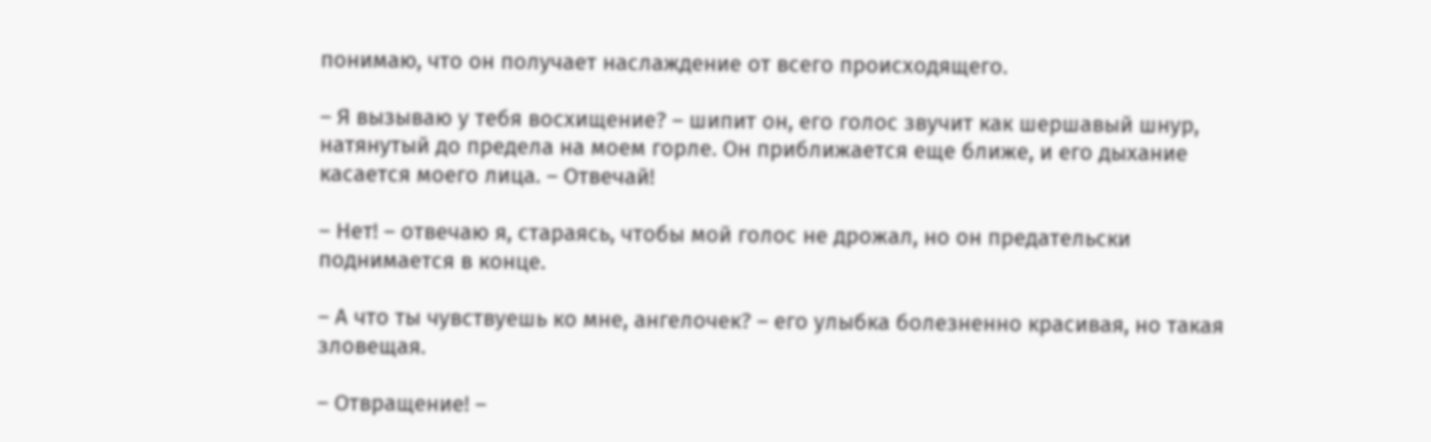понимаю, что он получает наслаждение от всего происходящего.

– Я вызываю у тебя восхищение? – шипит он, его голос звучит как шершавый шнур, натянутый до предела на моем горле. Он приближается еще ближе, и его дыхание касается моего лица. – Отвечай!

– Нет! – отвечаю я, стараясь, чтобы мой голос не дрожал, но он предательски поднимается в конце.

– А что ты чувствуешь ко мне, ангелочек? – его улыбка болезненно красивая, но такая зловещая.

– Отвращение! –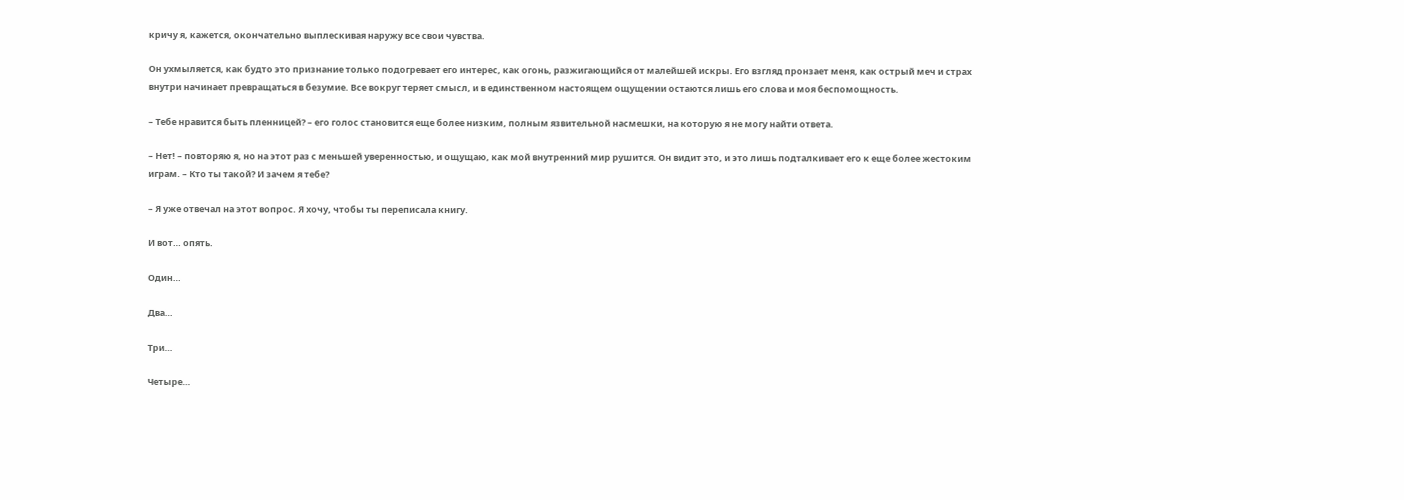кричу я, кажется, окончательно выплескивая наружу все свои чувства.

Он ухмыляется, как будто это признание только подогревает его интерес, как огонь, разжигающийся от малейшей искры. Его взгляд пронзает меня, как острый меч и страх внутри начинает превращаться в безумие. Все вокруг теряет смысл, и в единственном настоящем ощущении остаются лишь его слова и моя беспомощность.

– Тебе нравится быть пленницей? – его голос становится еще более низким, полным язвительной насмешки, на которую я не могу найти ответа.

– Нет! – повторяю я, но на этот раз с меньшей уверенностью, и ощущаю, как мой внутренний мир рушится. Он видит это, и это лишь подталкивает его к еще более жестоким играм. – Кто ты такой? И зачем я тебе?

– Я уже отвечал на этот вопрос. Я хочу, чтобы ты переписала книгу.

И вот… опять.

Один…

Два…

Три…

Четыре…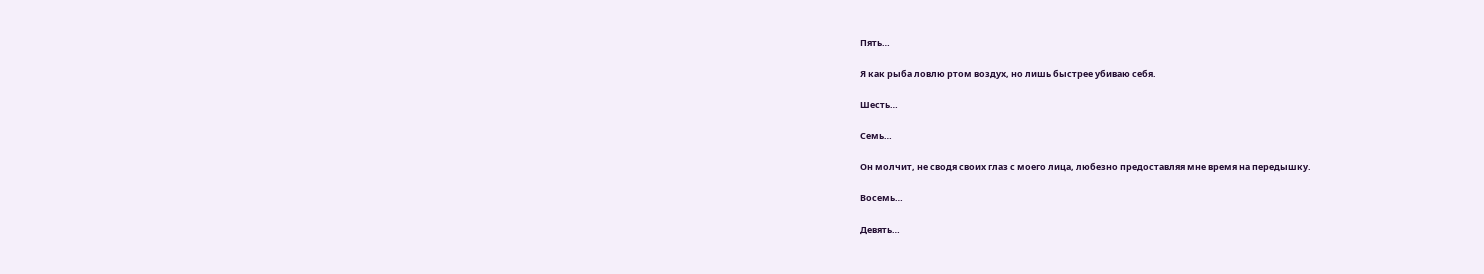Пять…

Я как рыба ловлю ртом воздух, но лишь быстрее убиваю себя.

Шесть…

Семь…

Он молчит, не сводя своих глаз с моего лица, любезно предоставляя мне время на передышку.

Восемь…

Девять…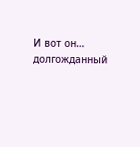И вот он… долгожданный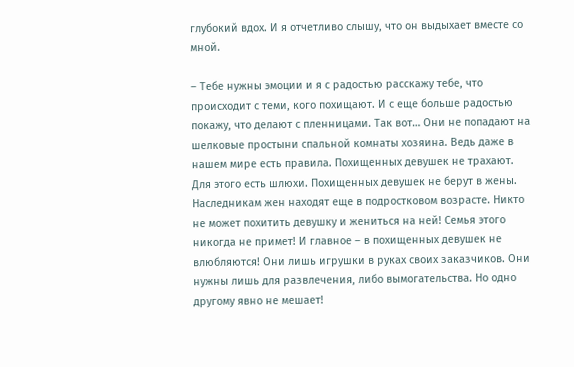глубокий вдох. И я отчетливо слышу, что он выдыхает вместе со мной.

– Тебе нужны эмоции и я с радостью расскажу тебе, что происходит с теми, кого похищают. И с еще больше радостью покажу, что делают с пленницами. Так вот… Они не попадают на шелковые простыни спальной комнаты хозяина. Ведь даже в нашем мире есть правила. Похищенных девушек не трахают. Для этого есть шлюхи. Похищенных девушек не берут в жены. Наследникам жен находят еще в подростковом возрасте. Никто не может похитить девушку и жениться на ней! Семья этого никогда не примет! И главное – в похищенных девушек не влюбляются! Они лишь игрушки в руках своих заказчиков. Они нужны лишь для развлечения, либо вымогательства. Но одно другому явно не мешает!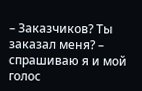– Заказчиков? Ты заказал меня? – спрашиваю я и мой голос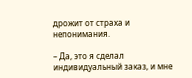дрожит от страха и непонимания.

– Да, это я сделал индивидуальный заказ, и мне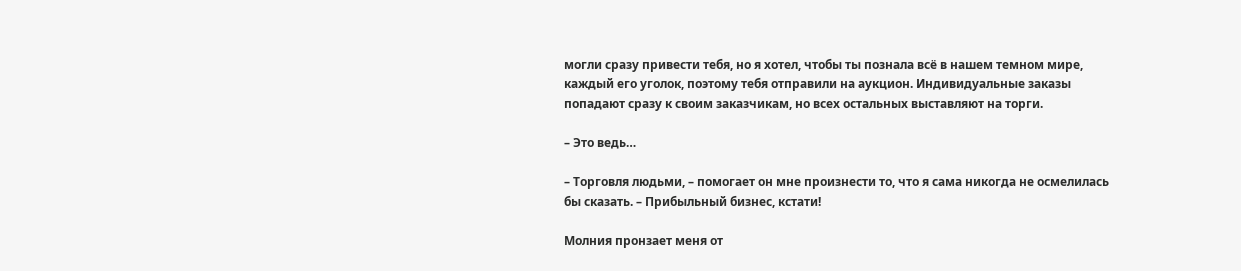могли сразу привести тебя, но я хотел, чтобы ты познала всё в нашем темном мире, каждый его уголок, поэтому тебя отправили на аукцион. Индивидуальные заказы попадают сразу к своим заказчикам, но всех остальных выставляют на торги.

– Это ведь…

– Торговля людьми, – помогает он мне произнести то, что я сама никогда не осмелилась бы сказать. – Прибыльный бизнес, кстати!

Молния пронзает меня от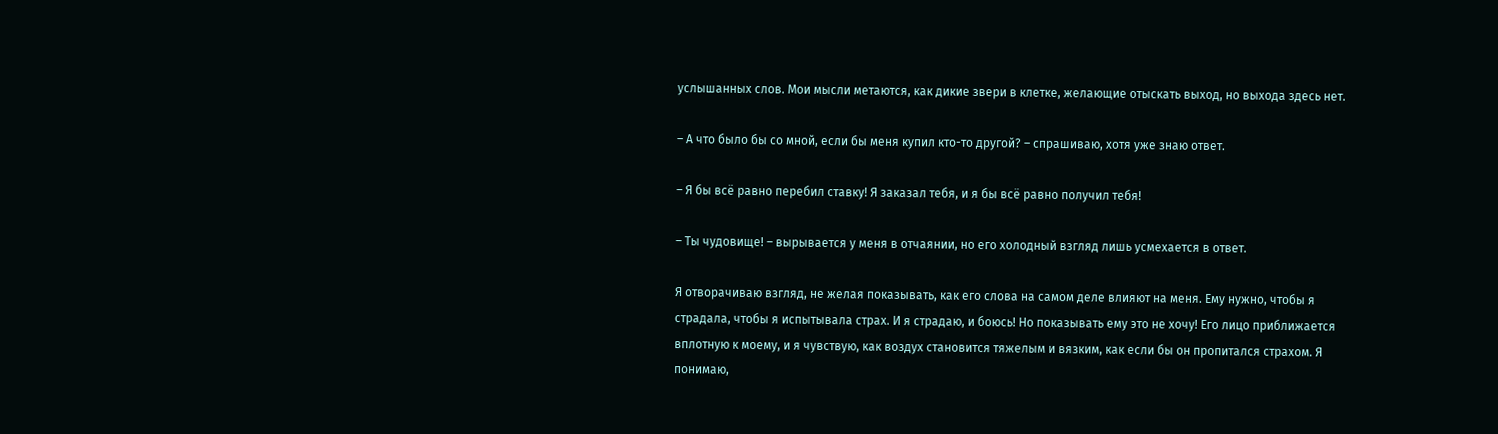услышанных слов. Мои мысли метаются, как дикие звери в клетке, желающие отыскать выход, но выхода здесь нет.

– А что было бы со мной, если бы меня купил кто-то другой? – спрашиваю, хотя уже знаю ответ.

– Я бы всё равно перебил ставку! Я заказал тебя, и я бы всё равно получил тебя!

– Ты чудовище! – вырывается у меня в отчаянии, но его холодный взгляд лишь усмехается в ответ.

Я отворачиваю взгляд, не желая показывать, как его слова на самом деле влияют на меня. Ему нужно, чтобы я страдала, чтобы я испытывала страх. И я страдаю, и боюсь! Но показывать ему это не хочу! Его лицо приближается вплотную к моему, и я чувствую, как воздух становится тяжелым и вязким, как если бы он пропитался страхом. Я понимаю,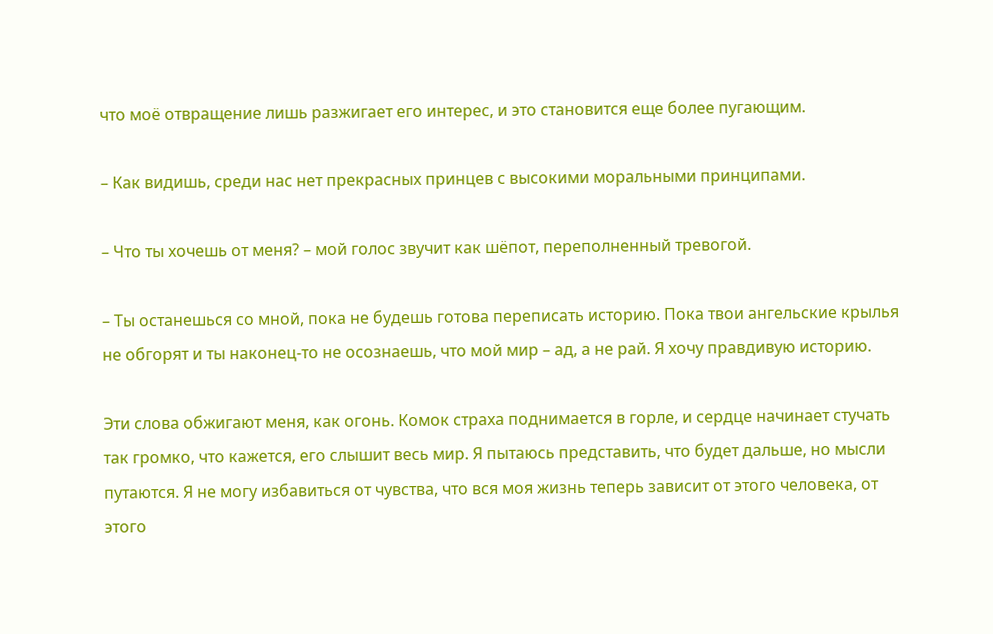что моё отвращение лишь разжигает его интерес, и это становится еще более пугающим.

– Как видишь, среди нас нет прекрасных принцев с высокими моральными принципами.

– Что ты хочешь от меня? – мой голос звучит как шёпот, переполненный тревогой.

– Ты останешься со мной, пока не будешь готова переписать историю. Пока твои ангельские крылья не обгорят и ты наконец-то не осознаешь, что мой мир – ад, а не рай. Я хочу правдивую историю.

Эти слова обжигают меня, как огонь. Комок страха поднимается в горле, и сердце начинает стучать так громко, что кажется, его слышит весь мир. Я пытаюсь представить, что будет дальше, но мысли путаются. Я не могу избавиться от чувства, что вся моя жизнь теперь зависит от этого человека, от этого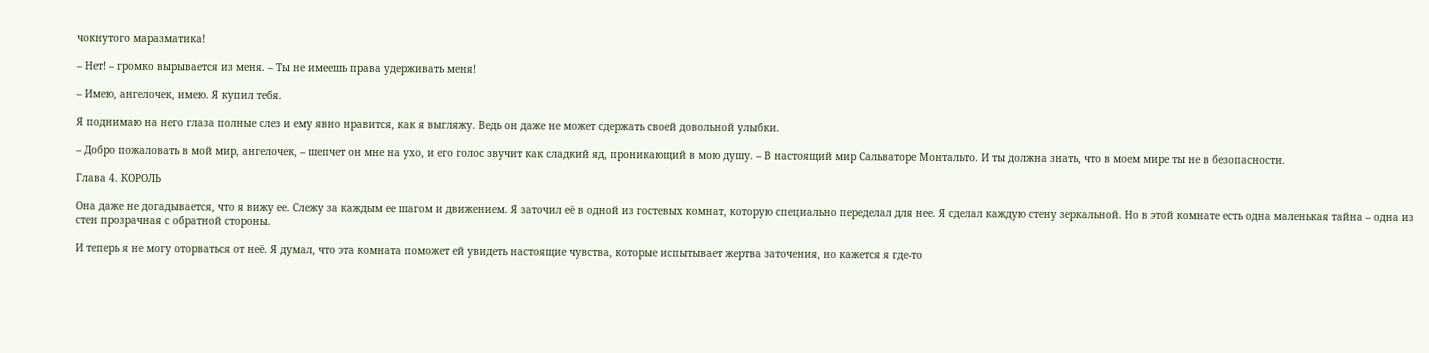чокнутого маразматика!

– Нет! – громко вырывается из меня. – Ты не имеешь права удерживать меня!

– Имею, ангелочек, имею. Я купил тебя.

Я поднимаю на него глаза полные слез и ему явно нравится, как я выгляжу. Ведь он даже не может сдержать своей довольной улыбки.

– Добро пожаловать в мой мир, ангелочек, – шепчет он мне на ухо, и его голос звучит как сладкий яд, проникающий в мою душу. – В настоящий мир Сальваторе Монтальто. И ты должна знать, что в моем мире ты не в безопасности.

Глава 4. КОРОЛЬ

Она даже не догадывается, что я вижу ее. Слежу за каждым ее шагом и движением. Я заточил её в одной из гостевых комнат, которую специально переделал для нее. Я сделал каждую стену зеркальной. Но в этой комнате есть одна маленькая тайна – одна из стен прозрачная с обратной стороны.

И теперь я не могу оторваться от неё. Я думал, что эта комната поможет ей увидеть настоящие чувства, которые испытывает жертва заточения, но кажется я где-то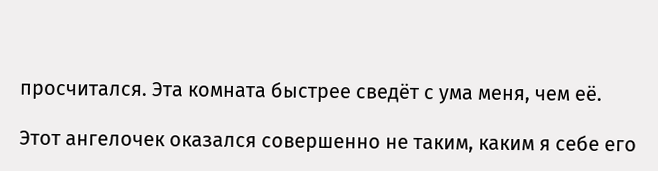просчитался. Эта комната быстрее сведёт с ума меня, чем её.

Этот ангелочек оказался совершенно не таким, каким я себе его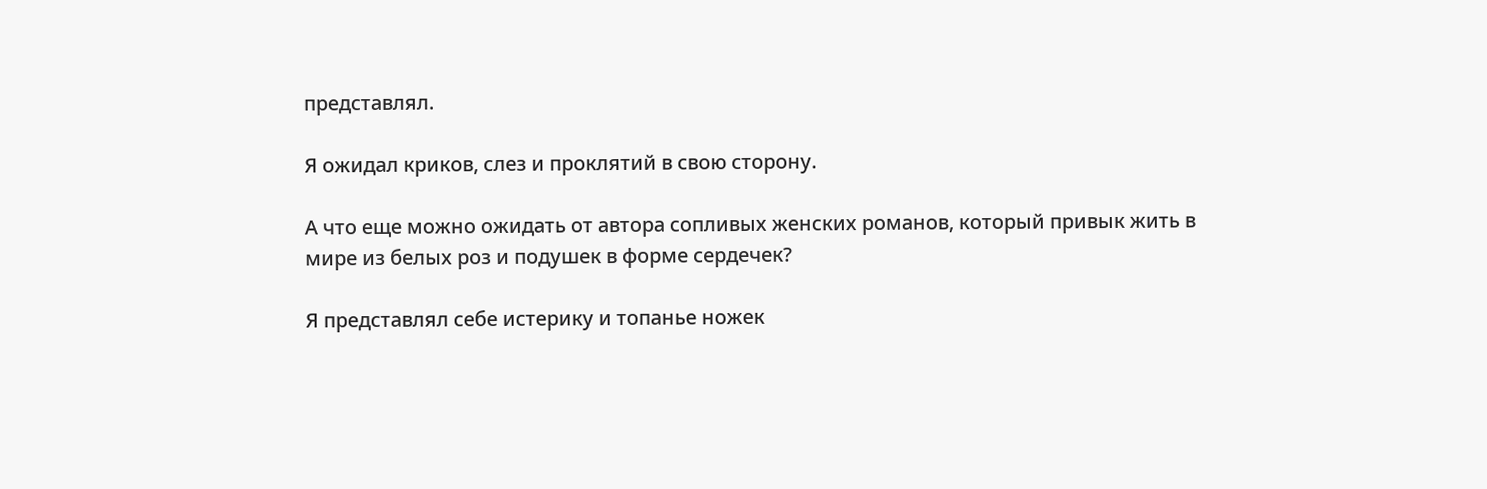представлял.

Я ожидал криков, слез и проклятий в свою сторону.

А что еще можно ожидать от автора сопливых женских романов, который привык жить в мире из белых роз и подушек в форме сердечек?

Я представлял себе истерику и топанье ножек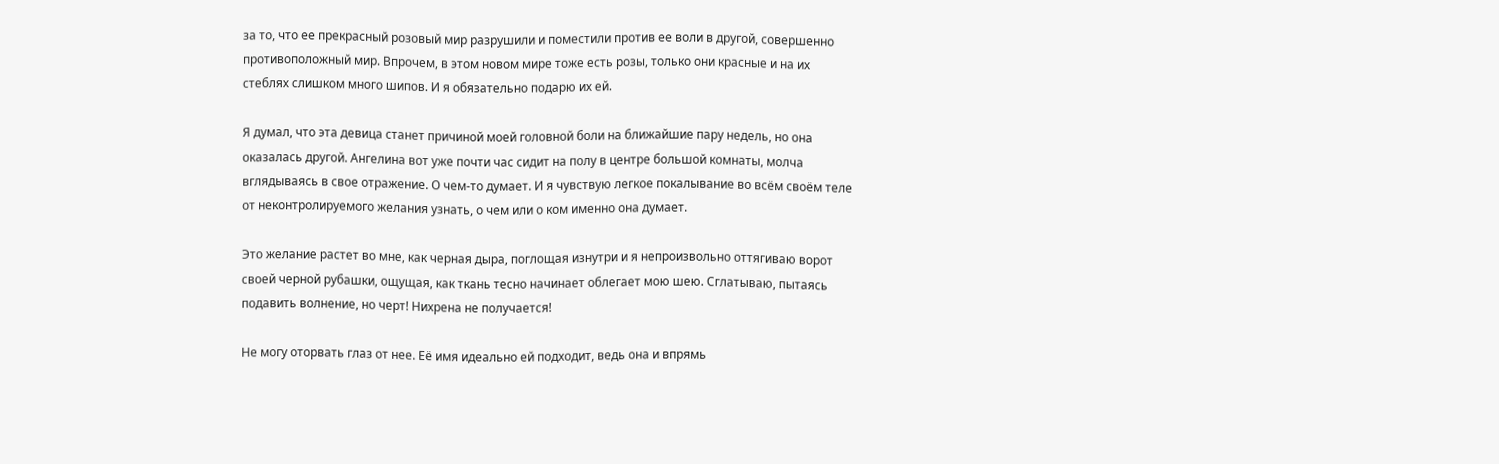за то, что ее прекрасный розовый мир разрушили и поместили против ее воли в другой, совершенно противоположный мир. Впрочем, в этом новом мире тоже есть розы, только они красные и на их стеблях слишком много шипов. И я обязательно подарю их ей.

Я думал, что эта девица станет причиной моей головной боли на ближайшие пару недель, но она оказалась другой. Ангелина вот уже почти час сидит на полу в центре большой комнаты, молча вглядываясь в свое отражение. О чем-то думает. И я чувствую легкое покалывание во всём своём теле от неконтролируемого желания узнать, о чем или о ком именно она думает.

Это желание растет во мне, как черная дыра, поглощая изнутри и я непроизвольно оттягиваю ворот своей черной рубашки, ощущая, как ткань тесно начинает облегает мою шею. Сглатываю, пытаясь подавить волнение, но черт! Нихрена не получается!

Не могу оторвать глаз от нее. Её имя идеально ей подходит, ведь она и впрямь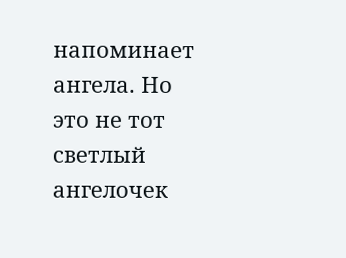напоминает ангела. Но это не тот светлый ангелочек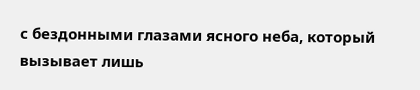с бездонными глазами ясного неба, который вызывает лишь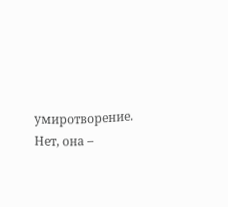умиротворение. Нет, она –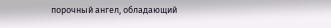порочный ангел, обладающий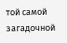той самой загадочной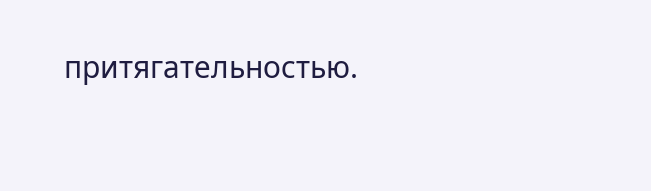притягательностью.